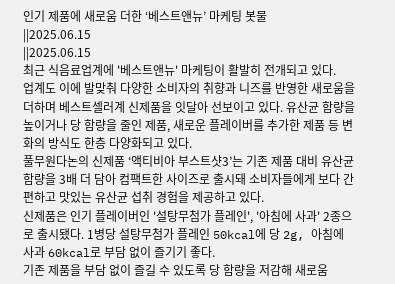인기 제품에 새로움 더한 ‘베스트앤뉴’ 마케팅 봇물
||2025.06.15
||2025.06.15
최근 식음료업계에 '베스트앤뉴' 마케팅이 활발히 전개되고 있다.
업계도 이에 발맞춰 다양한 소비자의 취향과 니즈를 반영한 새로움을 더하며 베스트셀러계 신제품을 잇달아 선보이고 있다. 유산균 함량을 높이거나 당 함량을 줄인 제품, 새로운 플레이버를 추가한 제품 등 변화의 방식도 한층 다양화되고 있다.
풀무원다논의 신제품 ‘액티비아 부스트샷3’는 기존 제품 대비 유산균 함량을 3배 더 담아 컴팩트한 사이즈로 출시돼 소비자들에게 보다 간편하고 맛있는 유산균 섭취 경험을 제공하고 있다.
신제품은 인기 플레이버인 '설탕무첨가 플레인', '아침에 사과' 2종으로 출시됐다. 1병당 설탕무첨가 플레인 50kcal에 당 2g, 아침에 사과 60kcal로 부담 없이 즐기기 좋다.
기존 제품을 부담 없이 즐길 수 있도록 당 함량을 저감해 새로움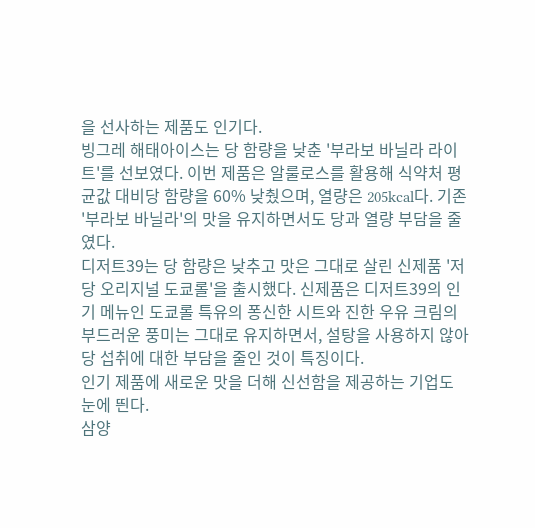을 선사하는 제품도 인기다.
빙그레 해태아이스는 당 함량을 낮춘 '부라보 바닐라 라이트'를 선보였다. 이번 제품은 알룰로스를 활용해 식약처 평균값 대비당 함량을 60% 낮췄으며, 열량은 205kcal다. 기존 '부라보 바닐라'의 맛을 유지하면서도 당과 열량 부담을 줄였다.
디저트39는 당 함량은 낮추고 맛은 그대로 살린 신제품 '저당 오리지널 도쿄롤'을 출시했다. 신제품은 디저트39의 인기 메뉴인 도쿄롤 특유의 퐁신한 시트와 진한 우유 크림의 부드러운 풍미는 그대로 유지하면서, 설탕을 사용하지 않아 당 섭취에 대한 부담을 줄인 것이 특징이다.
인기 제품에 새로운 맛을 더해 신선함을 제공하는 기업도 눈에 띈다.
삼양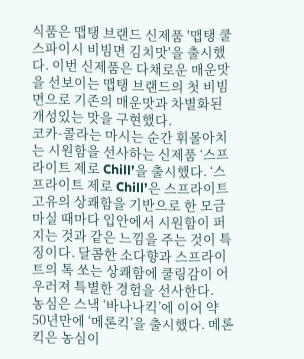식품은 맵탱 브랜드 신제품 '맵탱 쿨스파이시 비빔면 김치맛'을 출시했다. 이번 신제품은 다채로운 매운맛을 선보이는 맵탱 브랜드의 첫 비빔면으로 기존의 매운맛과 차별화된 개성있는 맛을 구현했다.
코카-콜라는 마시는 순간 휘몰아치는 시원함을 선사하는 신제품 ‘스프라이트 제로 Chill’을 출시했다. ‘스프라이트 제로 Chill’은 스프라이트 고유의 상쾌함을 기반으로 한 모금 마실 때마다 입안에서 시원함이 퍼지는 것과 같은 느낌을 주는 것이 특징이다. 달콤한 소다향과 스프라이트의 톡 쏘는 상쾌함에 쿨링감이 어우러져 특별한 경험을 선사한다.
농심은 스낵 ‘바나나킥’에 이어 약 50년만에 ‘메론킥’을 출시했다. 메론킥은 농심이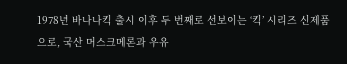1978년 바나나킥 출시 이후 두 번째로 선보이는 ‘킥’ 시리즈 신제품으로, 국산 머스크메론과 우유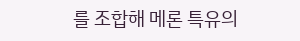를 조합해 메론 특유의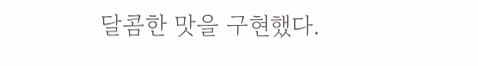달콤한 맛을 구현했다.